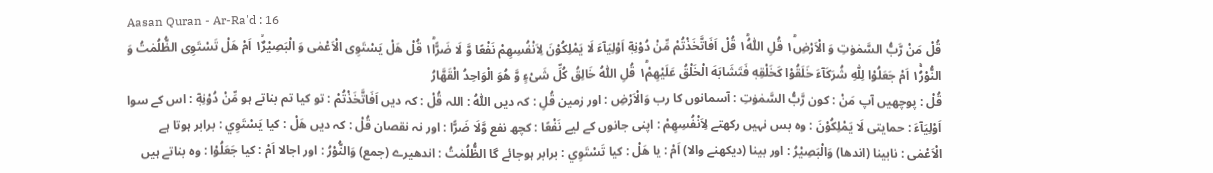Aasan Quran - Ar-Ra'd : 16
قُلْ مَنْ رَّبُّ السَّمٰوٰتِ وَ الْاَرْضِ١ؕ قُلِ اللّٰهُ١ؕ قُلْ اَفَاتَّخَذْتُمْ مِّنْ دُوْنِهٖۤ اَوْلِیَآءَ لَا یَمْلِكُوْنَ لِاَنْفُسِهِمْ نَفْعًا وَّ لَا ضَرًّا١ؕ قُلْ هَلْ یَسْتَوِی الْاَعْمٰى وَ الْبَصِیْرُ١ۙ۬ اَمْ هَلْ تَسْتَوِی الظُّلُمٰتُ وَ النُّوْرُ١ۚ۬ اَمْ جَعَلُوْا لِلّٰهِ شُرَكَآءَ خَلَقُوْا كَخَلْقِهٖ فَتَشَابَهَ الْخَلْقُ عَلَیْهِمْ١ؕ قُلِ اللّٰهُ خَالِقُ كُلِّ شَیْءٍ وَّ هُوَ الْوَاحِدُ الْقَهَّارُ
قُلْ : پوچھیں آپ مَنْ : کون رَّبُّ السَّمٰوٰتِ : آسمانوں کا رب وَالْاَرْضِ : اور زمین قُلِ : کہ دیں اللّٰهُ : اللہ قُلْ : کہ دیں اَفَاتَّخَذْتُمْ : تو کیا تم بناتے ہو مِّنْ دُوْنِهٖٓ : اس کے سوا اَوْلِيَآءَ : حمایتی لَا يَمْلِكُوْنَ : وہ بس نہیں رکھتے لِاَنْفُسِهِمْ : اپنی جانوں کے لیے نَفْعًا : کچھ نفع وَّلَا ضَرًّا : اور نہ نقصان قُلْ : کہ دیں هَلْ : کیا يَسْتَوِي : برابر ہوتا ہے الْاَعْمٰى : نابینا (اندھا) وَالْبَصِيْرُ : اور بینا (دیکھنے والا) اَمْ : یا هَلْ : کیا تَسْتَوِي : برابر ہوجائے گا الظُّلُمٰتُ : اندھیرے (جمع) وَالنُّوْرُ : اور اجالا اَمْ : کیا جَعَلُوْا : وہ بناتے ہیں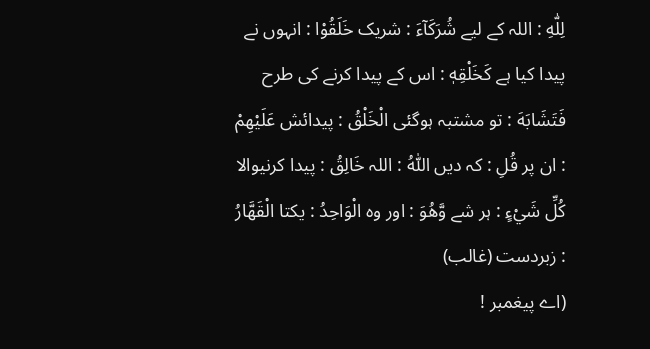لِلّٰهِ : اللہ کے لیے شُرَكَآءَ : شریک خَلَقُوْا : انہوں نے پیدا کیا ہے كَخَلْقِهٖ : اس کے پیدا کرنے کی طرح فَتَشَابَهَ : تو مشتبہ ہوگئی الْخَلْقُ : پیدائش عَلَيْهِمْ : ان پر قُلِ : کہ دیں اللّٰهُ : اللہ خَالِقُ : پیدا کرنیوالا كُلِّ شَيْءٍ : ہر شے وَّهُوَ : اور وہ الْوَاحِدُ : یکتا الْقَهَّارُ : زبردست (غالب)
(اے پیغمبر !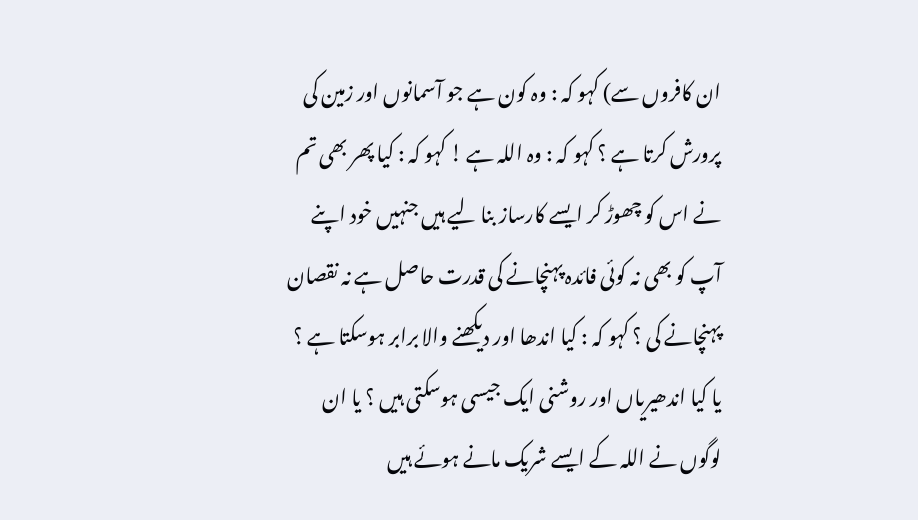ان کافروں سے) کہو کہ : وہ کون ہے جو آسمانوں اور زمین کی پرورش کرتا ہے ؟ کہو کہ : وہ اللہ ہے ! کہو کہ : کیا پھر بھی تم نے اس کو چھوڑ کر ایسے کارساز بنا لیے ہیں جنہیں خود اپنے آپ کو بھی نہ کوئی فائدہ پہنچانے کی قدرت حاصل ہے نہ نقصان پہنچانے کی ؟ کہو کہ : کیا اندھا اور دیکھنے والا برابر ہوسکتا ہے ؟ یا کیا اندھیریاں اور روشنی ایک جیسی ہوسکتی ہیں ؟ یا ان لوگوں نے اللہ کے ایسے شریک مانے ہوئے ہیں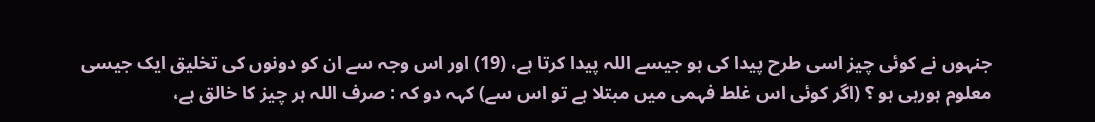جنہوں نے کوئی چیز اسی طرح پیدا کی ہو جیسے اللہ پیدا کرتا ہے، (19) اور اس وجہ سے ان کو دونوں کی تخلیق ایک جیسی معلوم ہورہی ہو ؟ (اگر کوئی اس غلط فہمی میں مبتلا ہے تو اس سے) کہہ دو کہ : صرف اللہ ہر چیز کا خالق ہے،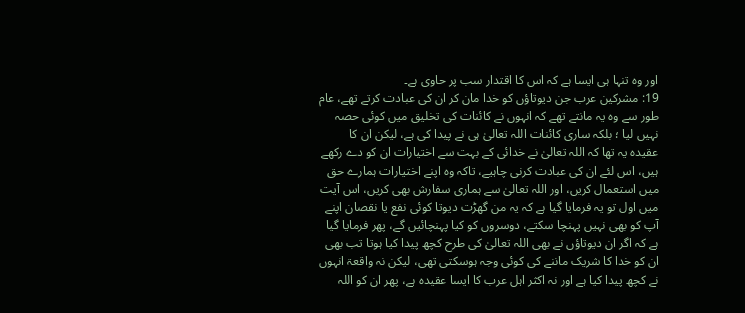اور وہ تنہا ہی ایسا ہے کہ اس کا اقتدار سب پر حاوی ہے۔
19: مشرکین عرب جن دیوتاؤں کو خدا مان کر ان کی عبادت کرتے تھے، عام طور سے وہ یہ مانتے تھے کہ انہوں نے کائنات کی تخلیق میں کوئی حصہ نہیں لیا ؛ بلکہ ساری کائنات اللہ تعالیٰ ہی نے پیدا کی ہے، لیکن ان کا عقیدہ یہ تھا کہ اللہ تعالیٰ نے خدائی کے بہت سے اختیارات ان کو دے رکھے ہیں، اس لئے ان کی عبادت کرنی چاہیے، تاکہ وہ اپنے اختیارات ہمارے حق میں استعمال کریں، اور اللہ تعالیٰ سے ہماری سفارش بھی کریں، اس آیت میں اول تو یہ فرمایا گیا ہے کہ یہ من گھڑت دیوتا کوئی نفع یا نقصان اپنے آپ کو بھی نہیں پہنچا سکتے، دوسروں کو کیا پہنچائیں گے، پھر فرمایا گیا ہے کہ اگر ان دیوتاؤں نے بھی اللہ تعالیٰ کی طرح کچھ پیدا کیا ہوتا تب بھی ان کو خدا کا شریک ماننے کی کوئی وجہ ہوسکتی تھی، لیکن نہ واقعۃ انہوں نے کچھ پیدا کیا ہے اور نہ اکثر اہل عرب کا ایسا عقیدہ ہے، پھر ان کو اللہ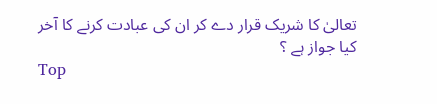تعالیٰ کا شریک قرار دے کر ان کی عبادت کرنے کا آخر کیا جواز ہے ؟
Top